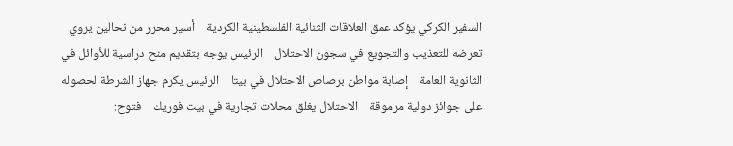السفير الكركي يؤكد عمق العلاقات الثنائية الفلسطينية الكردية    أسير محرر من نحالين يروي تعرضه للتعذيب والتجويع في سجون الاحتلال    الرئيس يوجه بتقديم منح دراسية للأوائل في الثانوية العامة    إصابة مواطن برصاص الاحتلال في بيتا    الرئيس يكرم جهاز الشرطة لحصوله على جوائز دولية مرموقة    الاحتلال يغلق محلات تجارية في بيت فوريك    فتوح: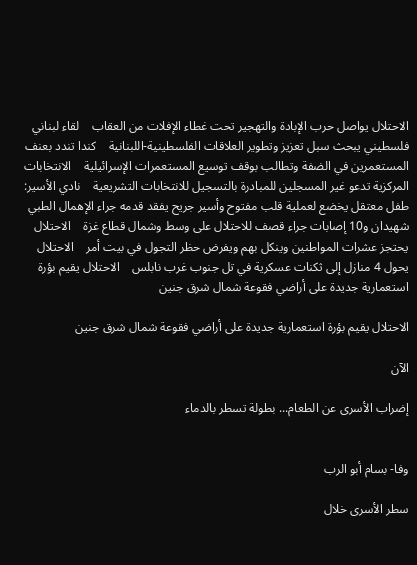الاحتلال يواصل حرب الإبادة والتهجير تحت غطاء الإفلات من العقاب    لقاء لبناني فلسطيني يبحث سبل تعزيز وتطوير العلاقات الفلسطينية-اللبنانية    كندا تندد بعنف المستعمرين في الضفة وتطالب بوقف توسيع المستعمرات الإسرائيلية    الانتخابات المركزية تدعو غير المسجلين للمبادرة بالتسجيل للانتخابات التشريعية    نادي الأسير: طفل معتقل يخضع لعملية قلب مفتوح وأسير جريح يفقد قدمه جراء الإهمال الطبي    شهيدان و10 إصابات جراء قصف للاحتلال على وسط وشمال قطاع غزة    الاحتلال يحتجز عشرات المواطنين وينكل بهم ويفرض حظر التجول في بيت أمر    الاحتلال يحول 4 منازل إلى ثكنات عسكرية في تل جنوب غرب نابلس    الاحتلال يقيم بؤرة استعمارية جديدة على أراضي فقوعة شمال شرق جنين

الاحتلال يقيم بؤرة استعمارية جديدة على أراضي فقوعة شمال شرق جنين

الآن

إضراب الأسرى عن الطعام... بطولة تسطر بالدماء


وفا- بسام أبو الرب

سطر الأسرى خلال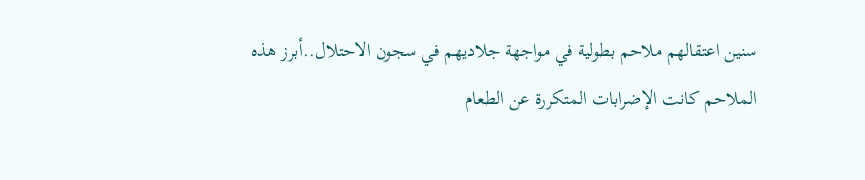سنين اعتقالهم ملاحم بطولية في مواجهة جلاديهم في سجون الاحتلال..أبرز هذه الملاحم كانت الإضرابات المتكررة عن الطعام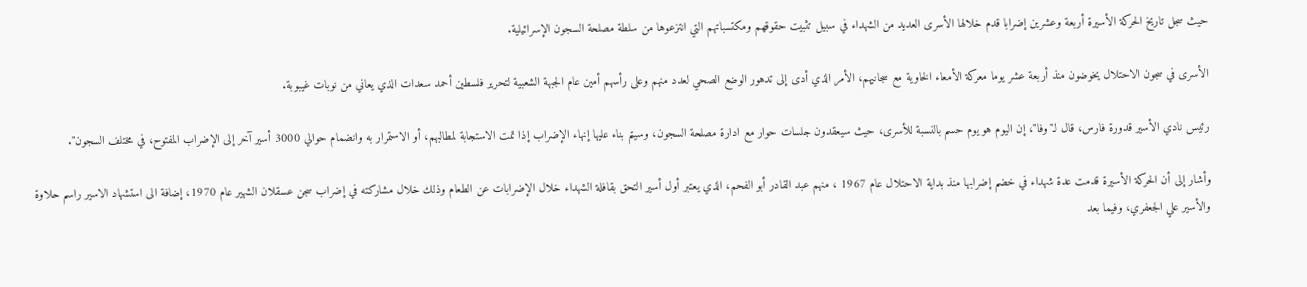حيث سجل تاريخ الحركة الأسيرة أربعة وعشرين إضرابا قدم خلالها الأسرى العديد من الشهداء في سبيل تثبيت حقوقهم ومكتسباتهم التي انتزعوها من سلطة مصلحة السجون الإسرائيلية.

الأسرى في سجون الاحتلال يخوضون منذ أربعة عشر يوما معركة الأمعاء الخاوية مع سجانيهم، الأمر الذي أدى إلى تدهور الوضع الصحي لعدد منهم وعلى رأسهم أمين عام الجبهة الشعبية لتحرير فلسطين أحمد سعدات الذي يعاني من نوبات غيبوبة.

رئيس نادي الأسير قدورة فارس، قال لـ"وفا"، إن اليوم هو يوم حسم بالنسبة للأسرى، حيث سيعقدون جلسات حوار مع ادارة مصلحة السجون، وسيتم بناء عليها إنهاء الإضراب إذا تمت الاستجابة لمطالبهم، أو الاستمرار به وانضمام حوالي 3000 أسير آخر إلى الإضراب المفتوح، في مختلف السجون".

وأشار إلى أن الحركة الأسيرة قدمت عدة شهداء في خضم إضرابها منذ بداية الاحتلال عام 1967 ، منهم عبد القادر أبو الفحم، الذي يعتبر أول أسير التحق بقافلة الشهداء خلال الإضرابات عن الطعام وذلك خلال مشاركته في إضراب سجن عسقلان الشهير عام 1970، إضافة الى استشهاد الاسير راسم حلاوة والأسير علي الجعفري، وفيما بعد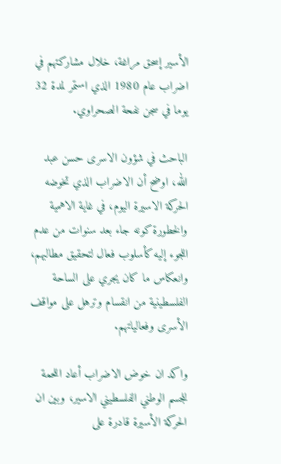الأسير إسحق مراغة، خلال مشاركتهم في اضراب عام 1980 الذي استمر لمدة 32 يوما في سجن نفحة الصحراوي.

الباحث في شؤون الاسرى حسن عبد الله، اوضح أن الاضراب الذي تخوضه الحركة الاسيرة اليوم، في غاية الاهمية والخطورة كونه جاء بعد سنوات من عدم اللجوء إليه كأسلوب فعال لتحقيق مطالبهم، وانعكاس ما كان يجري على الساحة الفلسطينية من انقسام وترهل على مواقف الأسرى وفعالياتهم.

واكد ان خوض الاضراب أعاد اللحمة للجسم الوطني الفلسطيني الاسير، وبين ان الحركة الأسيرة قادرة على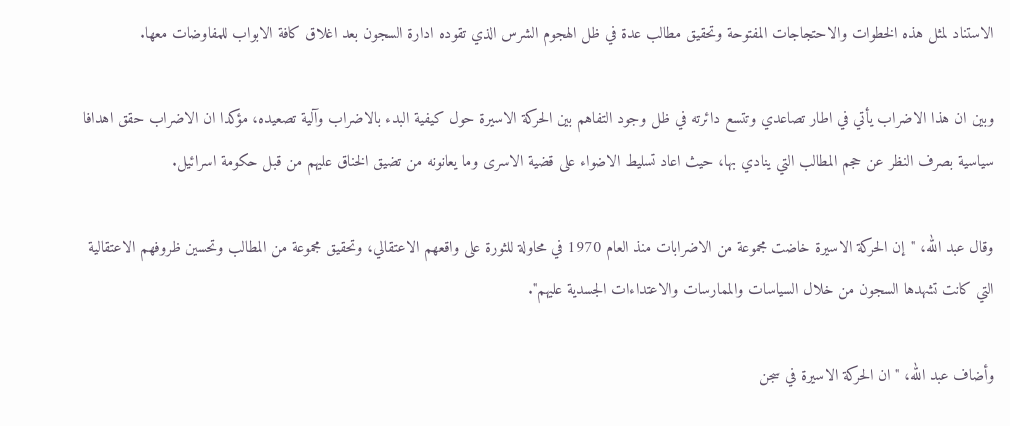الاستناد لمثل هذه الخطوات والاحتجاجات المفتوحة وتحقيق مطالب عدة في ظل الهجوم الشرس الذي تقوده ادارة السجون بعد اغلاق كافة الابواب للمفاوضات معها.

وبين ان هذا الاضراب يأتي في اطار تصاعدي وتتسع دائرته في ظل وجود التفاهم بين الحركة الاسيرة حول كيفية البدء بالاضراب وآلية تصعيده، مؤكدا ان الاضراب حقق اهدافا سياسية بصرف النظر عن حجم المطالب التي ينادي بها، حيث اعاد تسليط الاضواء على قضية الاسرى وما يعانونه من تضيق الخناق عليهم من قبل حكومة اسرائيل.

وقال عبد الله، "إن الحركة الاسيرة خاضت مجموعة من الاضرابات منذ العام 1970 في محاولة للثورة على واقعهم الاعتقالي، وتحقيق مجموعة من المطالب وتحسين ظروفهم الاعتقالية التي كانت تشهدها السجون من خلال السياسات والممارسات والاعتداءات الجسدية عليهم".

وأضاف عبد الله، "ان الحركة الاسيرة في سجن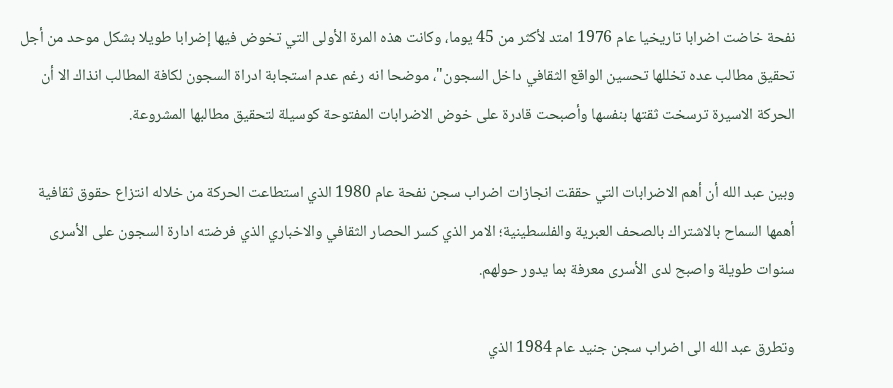نفحة خاضت اضرابا تاريخيا عام 1976 امتد لأكثر من 45 يوما، وكانت هذه المرة الأولى التي تخوض فيها إضرابا طويلا بشكل موحد من أجل تحقيق مطالب عده تخللها تحسين الواقع الثقافي داخل السجون"، موضحا انه رغم عدم استجابة ادراة السجون لكافة المطالب انذاك الا أن الحركة الاسيرة ترسخت ثقتها بنفسها وأصبحت قادرة على خوض الاضرابات المفتوحة كوسيلة لتحقيق مطالبها المشروعة.

وبين عبد الله أن أهم الاضرابات التي حققت انجازات اضراب سجن نفحة عام 1980 الذي استطاعت الحركة من خلاله انتزاع حقوق ثقافية أهمها السماح بالاشتراك بالصحف العبرية والفلسطينية؛ الامر الذي كسر الحصار الثقافي والاخباري الذي فرضته ادارة السجون على الأسرى سنوات طويلة واصبح لدى الأسرى معرفة بما يدور حولهم.

وتطرق عبد الله الى اضراب سجن جنيد عام 1984 الذي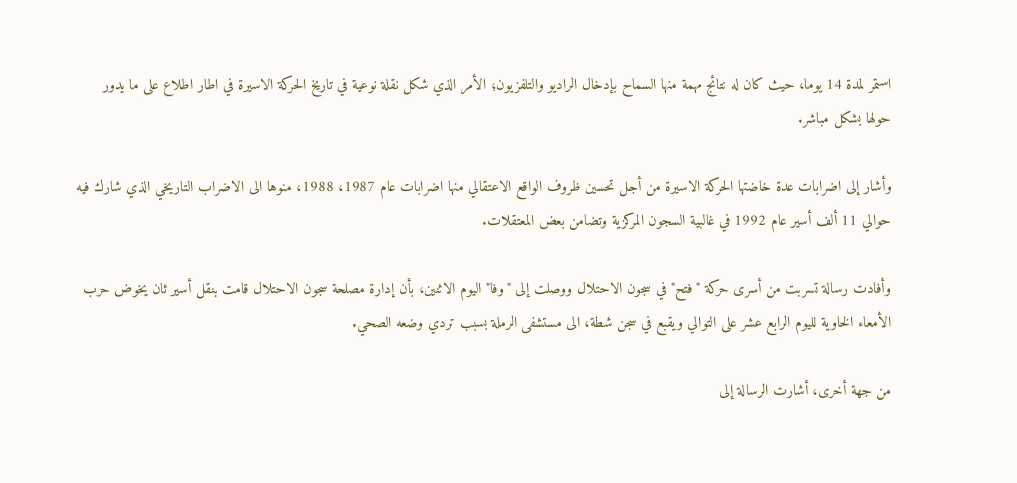استمر لمدة 14 يوما، حيث كان له نتائج مهمة منها السماح بإدخال الراديو والتلفزيون؛ الأمر الذي شكل نقلة نوعية في تاريخ الحركة الاسيرة في اطار اطلاع على ما يدور حولها بشكل مباشر.

وأشار إلى اضرابات عدة خاضتها الحركة الاسيرة من أجل تحسين ظروف الواقع الاعتقالي منها اضرابات عام 1987، 1988، منوها الى الاضراب التاريخي الذي شارك فيه حوالي 11 ألف أسير عام 1992 في غالبية السجون المركزية وتضامن بعض المعتقلات.

وأفادت رسالة تسربت من أسرى حركة "فتح" في سجون الاحتلال ووصلت إلى "وفا" اليوم الاثنين، بأن إدارة مصلحة سجون الاحتلال قامت بنقل أسير ثان يخوض حرب الأمعاء الخاوية لليوم الرابع عشر على التوالي ويقبع في سجن شطة، الى مستشفى الرملة بسبب تردي وضعه الصحي.

من جهة أخرى، أشارت الرسالة إلى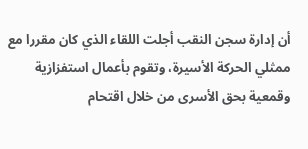أن إدارة سجن النقب أجلت اللقاء الذي كان مقررا مع ممثلي الحركة الأسيرة، وتقوم بأعمال استفزازية وقمعية بحق الأسرى من خلال اقتحام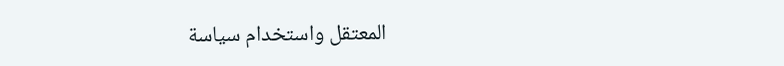المعتقل واستخدام سياسة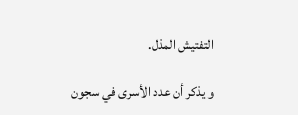التفتيش المذل.

و يذكر أن عدد الأسرى في سجون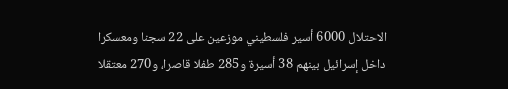الاحتلال 6000 أسير فلسطيني موزعين على 22 سجنا ومعسكرا داخل إسرائيل بينهم 38 أسيرة و285 طفلا قاصرا، و270 معتقلا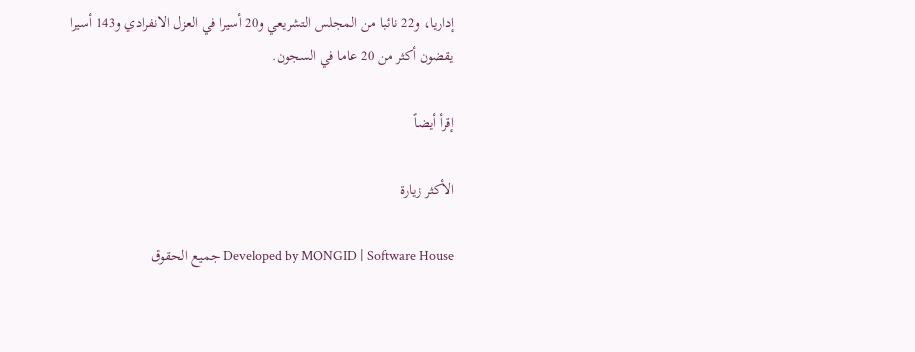إداريا، و22 نائبا من المجلس التشريعي و20 أسيرا في العزل الانفرادي و143 أسيرا يقضون أكثر من 20 عاما في السجون.

إقرأ أيضاً

الأكثر زيارة

Developed by MONGID | Software House جميع الحقوق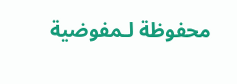محفوظة لـمفوضية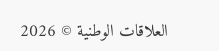العلاقات الوطنية © 2026